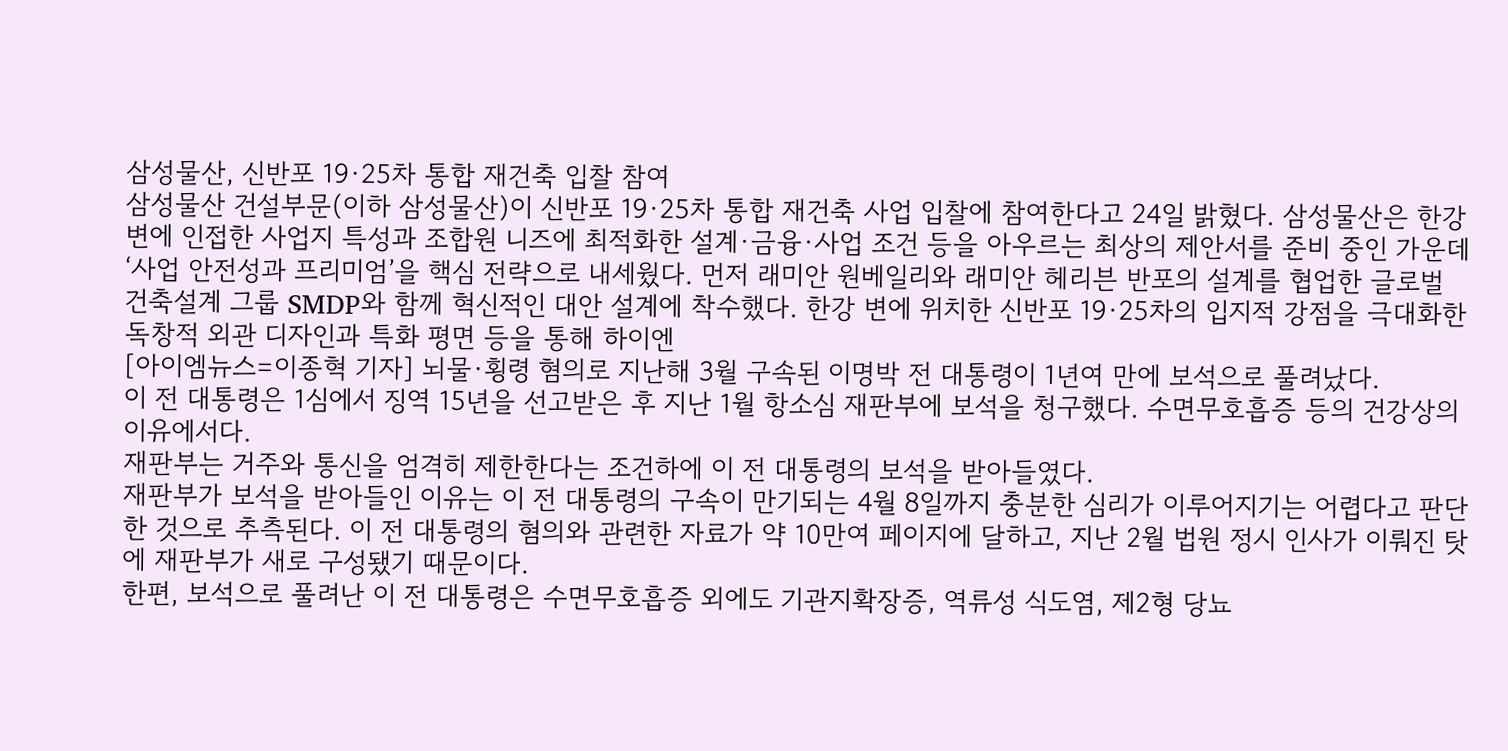삼성물산, 신반포 19·25차 통합 재건축 입찰 참여
삼성물산 건설부문(이하 삼성물산)이 신반포 19·25차 통합 재건축 사업 입찰에 참여한다고 24일 밝혔다. 삼성물산은 한강 변에 인접한 사업지 특성과 조합원 니즈에 최적화한 설계·금융·사업 조건 등을 아우르는 최상의 제안서를 준비 중인 가운데 ‘사업 안전성과 프리미엄’을 핵심 전략으로 내세웠다. 먼저 래미안 원베일리와 래미안 헤리븐 반포의 설계를 협업한 글로벌 건축설계 그룹 SMDP와 함께 혁신적인 대안 설계에 착수했다. 한강 변에 위치한 신반포 19·25차의 입지적 강점을 극대화한 독창적 외관 디자인과 특화 평면 등을 통해 하이엔
[아이엠뉴스=이종혁 기자] 뇌물·횡령 혐의로 지난해 3월 구속된 이명박 전 대통령이 1년여 만에 보석으로 풀려났다.
이 전 대통령은 1심에서 징역 15년을 선고받은 후 지난 1월 항소심 재판부에 보석을 청구했다. 수면무호흡증 등의 건강상의 이유에서다.
재판부는 거주와 통신을 엄격히 제한한다는 조건하에 이 전 대통령의 보석을 받아들였다.
재판부가 보석을 받아들인 이유는 이 전 대통령의 구속이 만기되는 4월 8일까지 충분한 심리가 이루어지기는 어렵다고 판단한 것으로 추측된다. 이 전 대통령의 혐의와 관련한 자료가 약 10만여 페이지에 달하고, 지난 2월 법원 정시 인사가 이뤄진 탓에 재판부가 새로 구성됐기 때문이다.
한편, 보석으로 풀려난 이 전 대통령은 수면무호흡증 외에도 기관지확장증, 역류성 식도염, 제2형 당뇨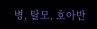병, 탈모, 호아반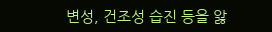변성, 건조성 습진 등을 앓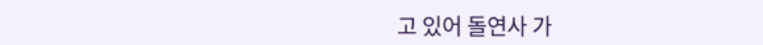고 있어 돌연사 가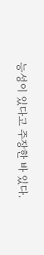능성이 있다고 주장한 바 있다.